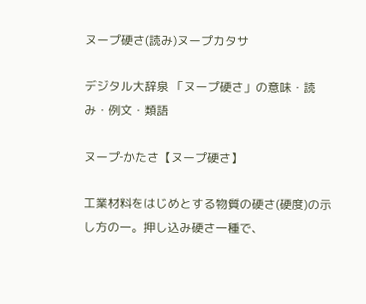ヌープ硬さ(読み)ヌープカタサ

デジタル大辞泉 「ヌープ硬さ」の意味・読み・例文・類語

ヌープ‐かたさ【ヌープ硬さ】

工業材料をはじめとする物質の硬さ(硬度)の示し方の一。押し込み硬さ一種で、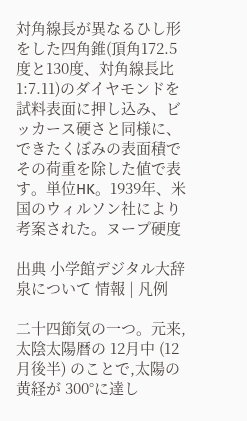対角線長が異なるひし形をした四角錐(頂角172.5度と130度、対角線長比1:7.11)のダイヤモンドを試料表面に押し込み、ビッカース硬さと同様に、できたくぼみの表面積でその荷重を除した値で表す。単位HK。1939年、米国のウィルソン社により考案された。ヌープ硬度

出典 小学館デジタル大辞泉について 情報 | 凡例

二十四節気の一つ。元来,太陰太陽暦の 12月中 (12月後半) のことで,太陽の黄経が 300°に達し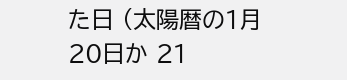た日 (太陽暦の1月 20日か 21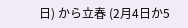日) から立春 (2月4日か5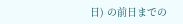日) の前日までの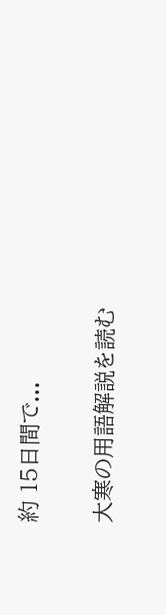約 15日間で...

大寒の用語解説を読む